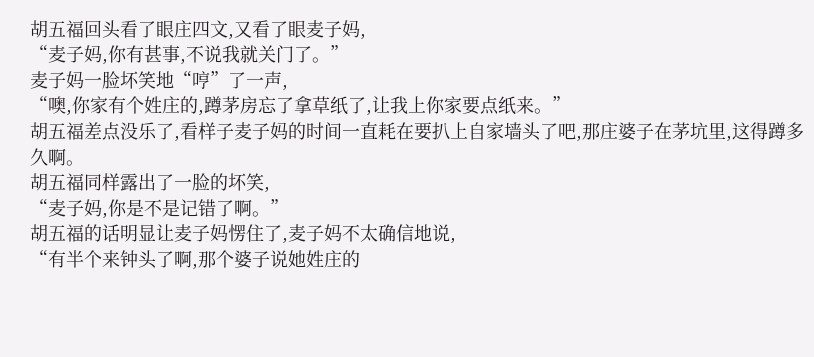胡五福回头看了眼庄四文,又看了眼麦子妈,
“麦子妈,你有甚事,不说我就关门了。”
麦子妈一脸坏笑地“哼”了一声,
“噢,你家有个姓庄的,蹲茅房忘了拿草纸了,让我上你家要点纸来。”
胡五福差点没乐了,看样子麦子妈的时间一直耗在要扒上自家墙头了吧,那庄婆子在茅坑里,这得蹲多久啊。
胡五福同样露出了一脸的坏笑,
“麦子妈,你是不是记错了啊。”
胡五福的话明显让麦子妈愣住了,麦子妈不太确信地说,
“有半个来钟头了啊,那个婆子说她姓庄的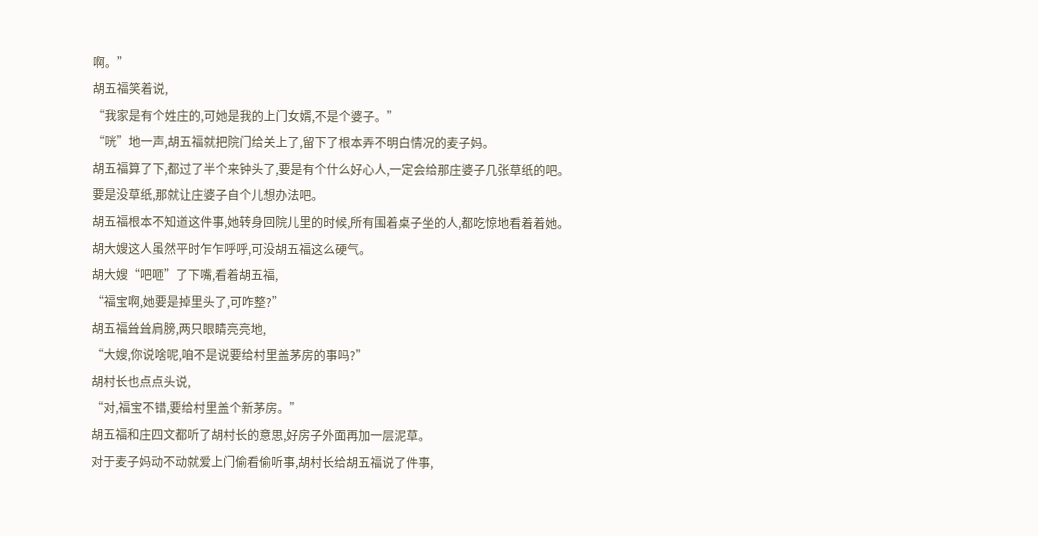啊。”
胡五福笑着说,
“我家是有个姓庄的,可她是我的上门女婿,不是个婆子。”
“咣”地一声,胡五福就把院门给关上了,留下了根本弄不明白情况的麦子妈。
胡五福算了下,都过了半个来钟头了,要是有个什么好心人,一定会给那庄婆子几张草纸的吧。
要是没草纸,那就让庄婆子自个儿想办法吧。
胡五福根本不知道这件事,她转身回院儿里的时候,所有围着桌子坐的人,都吃惊地看着着她。
胡大嫂这人虽然平时乍乍呼呼,可没胡五福这么硬气。
胡大嫂“吧咂”了下嘴,看着胡五福,
“福宝啊,她要是掉里头了,可咋整?”
胡五福耸耸肩膀,两只眼睛亮亮地,
“大嫂,你说啥呢,咱不是说要给村里盖茅房的事吗?”
胡村长也点点头说,
“对,福宝不错,要给村里盖个新茅房。”
胡五福和庄四文都听了胡村长的意思,好房子外面再加一层泥草。
对于麦子妈动不动就爱上门偷看偷听事,胡村长给胡五福说了件事,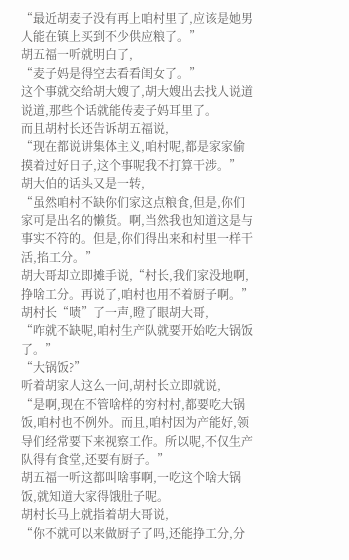“最近胡麦子没有再上咱村里了,应该是她男人能在镇上买到不少供应粮了。”
胡五福一听就明白了,
“麦子妈是得空去看看闺女了。”
这个事就交给胡大嫂了,胡大嫂出去找人说道说道,那些个话就能传麦子妈耳里了。
而且胡村长还告诉胡五福说,
“现在都说讲集体主义,咱村呢,都是家家偷摸着过好日子,这个事呢我不打算干涉。”
胡大伯的话头又是一转,
“虽然咱村不缺你们家这点粮食,但是,你们家可是出名的懒货。啊,当然我也知道这是与事实不符的。但是,你们得出来和村里一样干活,掐工分。”
胡大哥却立即摊手说,“村长,我们家没地啊,挣啥工分。再说了,咱村也用不着厨子啊。”
胡村长“啧”了一声,瞪了眼胡大哥,
“咋就不缺呢,咱村生产队就要开始吃大锅饭了。”
“大锅饭?”
听着胡家人这么一问,胡村长立即就说,
“是啊,现在不管啥样的穷村村,都要吃大锅饭,咱村也不例外。而且,咱村因为产能好,领导们经常要下来视察工作。所以呢,不仅生产队得有食堂,还要有厨子。”
胡五福一听这都叫啥事啊,一吃这个啥大锅饭,就知道大家得饿肚子呢。
胡村长马上就指着胡大哥说,
“你不就可以来做厨子了吗,还能挣工分,分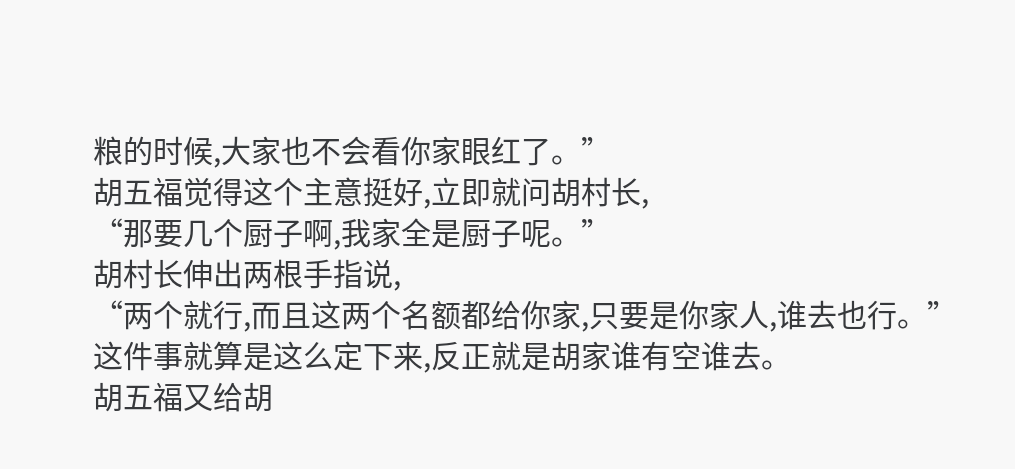粮的时候,大家也不会看你家眼红了。”
胡五福觉得这个主意挺好,立即就问胡村长,
“那要几个厨子啊,我家全是厨子呢。”
胡村长伸出两根手指说,
“两个就行,而且这两个名额都给你家,只要是你家人,谁去也行。”
这件事就算是这么定下来,反正就是胡家谁有空谁去。
胡五福又给胡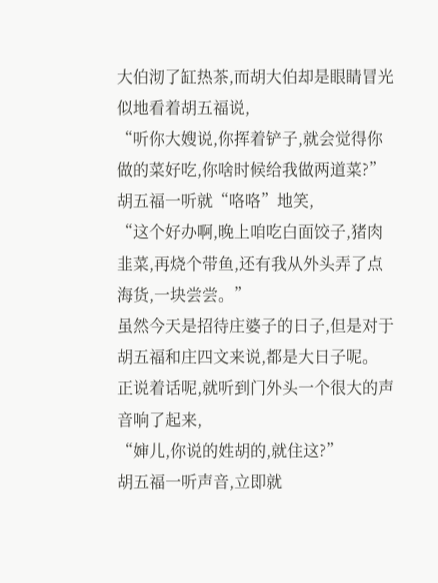大伯沏了缸热茶,而胡大伯却是眼睛冒光似地看着胡五福说,
“听你大嫂说,你挥着铲子,就会觉得你做的菜好吃,你啥时候给我做两道菜?”
胡五福一听就“咯咯”地笑,
“这个好办啊,晚上咱吃白面饺子,猪肉韭菜,再烧个带鱼,还有我从外头弄了点海货,一块尝尝。”
虽然今天是招待庄婆子的日子,但是对于胡五福和庄四文来说,都是大日子呢。
正说着话呢,就听到门外头一个很大的声音响了起来,
“婶儿,你说的姓胡的,就住这?”
胡五福一听声音,立即就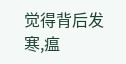觉得背后发寒,瘟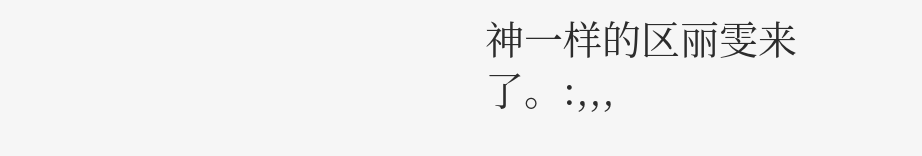神一样的区丽雯来了。:,,,